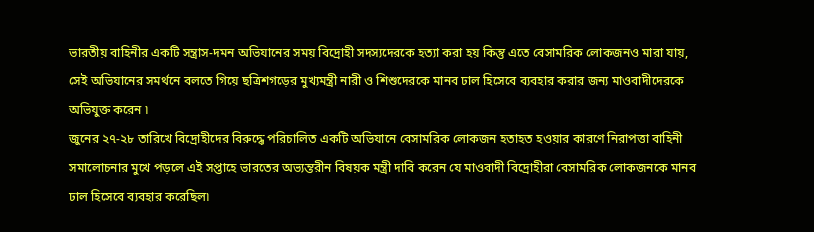ভারতীয় বাহিনীর একটি সন্ত্রাস-দমন অভিযানের সময় বিদ্রোহী সদস্যদেরকে হত্যা করা হয় কিন্তু এতে বেসামরিক লোকজনও মারা যায়, সেই অভিযানের সমর্থনে বলতে গিয়ে ছত্রিশগড়ের মুখ্যমন্ত্রী নারী ও শিশুদেরকে মানব ঢাল হিসেবে ব্যবহার করার জন্য মাওবাদীদেরকে অভিযুক্ত করেন ৷
জুনের ২৭-২৮ তারিখে বিদ্রোহীদের বিরুদ্ধে পরিচালিত একটি অভিযানে বেসামরিক লোকজন হতাহত হওয়ার কারণে নিরাপত্তা বাহিনী সমালোচনার মুখে পড়লে এই সপ্তাহে ভারতের অভ্যন্তরীন বিষয়ক মন্ত্রী দাবি করেন যে মাওবাদী বিদ্রোহীরা বেসামরিক লোকজনকে মানব ঢাল হিসেবে ব্যবহার করেছিল৷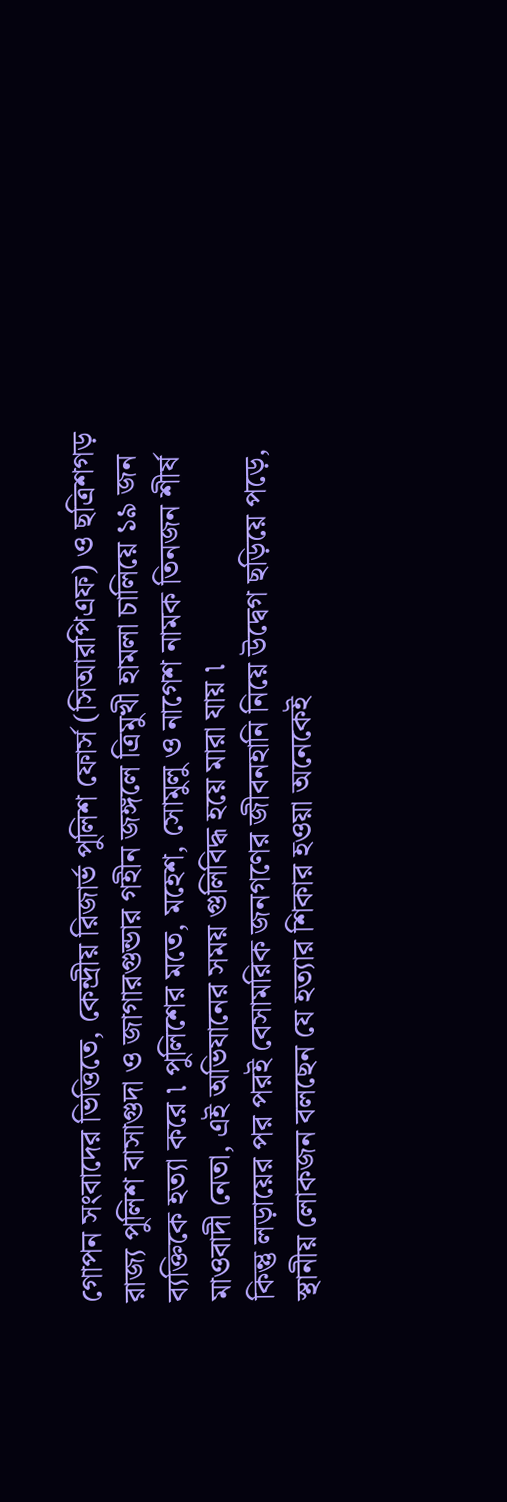গোপন সংবাদের ভিত্তিতে, কেন্দ্রীয় রিজার্ভ পুলিশ ফোর্স (সিআরপিএফ) ও ছত্রিশগড় রাজ্য পুলিশ বাসাগুদা ও জাগারগুন্ডার গহীন জঙ্গলে ত্রিমুখী হামলা চালিয়ে ১৯ জন ব্যক্তিকে হত্যা করে ৷ পুলিশের মতে, মহেশ, সোমুলু ও নাগেশ নামক তিনজন শীর্ষ মাওবাদী নেতা, এই অভিযানের সময় গুলিবিদ্ধ হয়ে মারা যায় ৷
কিন্তু লড়ায়ের পর পরই বেসামরিক জনগণের জীবনহানি নিয়ে উদ্বেগ ছড়িয়ে পড়ে, স্থানীয় লোকজন বলছেন যে হত্যার শিকার হওয়া অনেকেই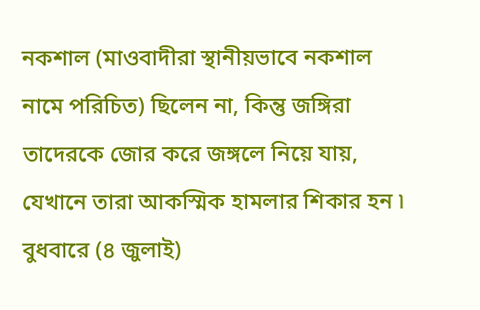নকশাল (মাওবাদীরা স্থানীয়ভাবে নকশাল নামে পরিচিত) ছিলেন না, কিন্তু জঙ্গিরা তাদেরকে জোর করে জঙ্গলে নিয়ে যায়, যেখানে তারা আকস্মিক হামলার শিকার হন ৷
বুধবারে (৪ জুলাই)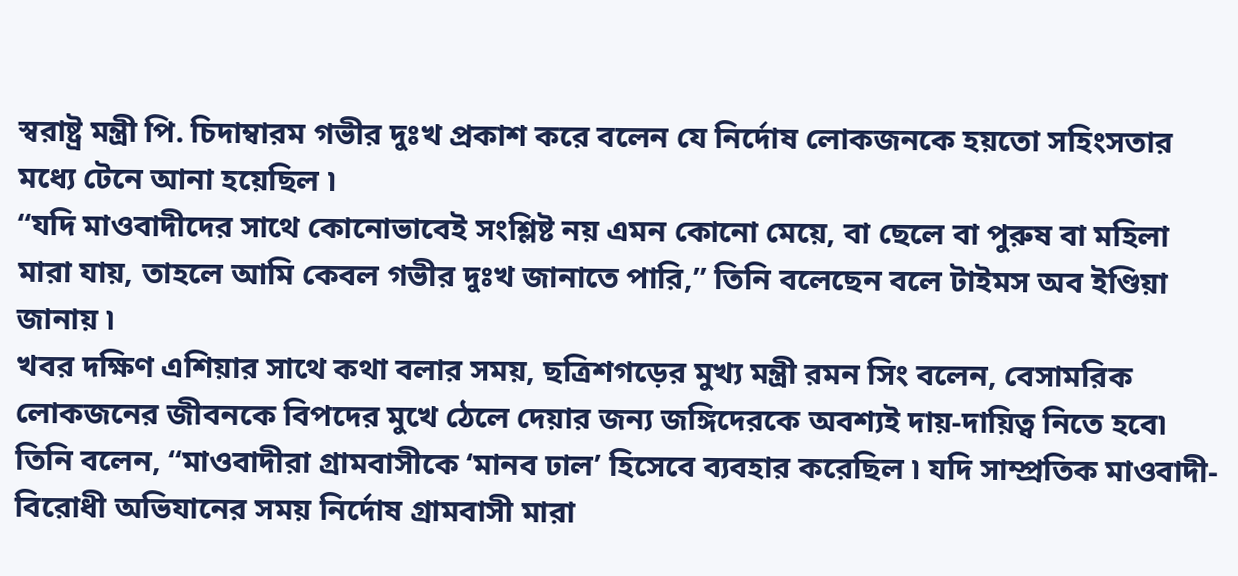স্বরাষ্ট্র মন্ত্রী পি. চিদাম্বারম গভীর দুঃখ প্রকাশ করে বলেন যে নির্দোষ লোকজনকে হয়তো সহিংসতার মধ্যে টেনে আনা হয়েছিল ৷
“যদি মাওবাদীদের সাথে কোনোভাবেই সংশ্লিষ্ট নয় এমন কোনো মেয়ে, বা ছেলে বা পুরুষ বা মহিলা মারা যায়, তাহলে আমি কেবল গভীর দুঃখ জানাতে পারি,” তিনি বলেছেন বলে টাইমস অব ইণ্ডিয়া জানায় ৷
খবর দক্ষিণ এশিয়ার সাথে কথা বলার সময়, ছত্রিশগড়ের মুখ্য মন্ত্রী রমন সিং বলেন, বেসামরিক লোকজনের জীবনকে বিপদের মুখে ঠেলে দেয়ার জন্য জঙ্গিদেরকে অবশ্যই দায়-দায়িত্ব নিতে হবে৷
তিনি বলেন, “মাওবাদীরা গ্রামবাসীকে ‘মানব ঢাল’ হিসেবে ব্যবহার করেছিল ৷ যদি সাম্প্রতিক মাওবাদী-বিরোধী অভিযানের সময় নির্দোষ গ্রামবাসী মারা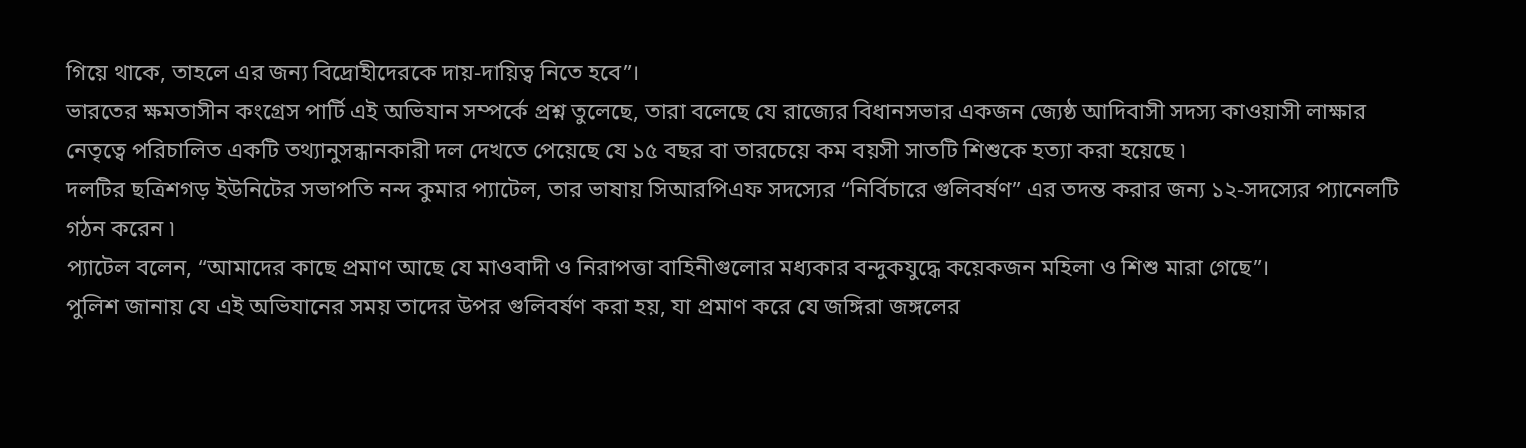গিয়ে থাকে, তাহলে এর জন্য বিদ্রোহীদেরকে দায়-দায়িত্ব নিতে হবে”।
ভারতের ক্ষমতাসীন কংগ্রেস পার্টি এই অভিযান সম্পর্কে প্রশ্ন তুলেছে, তারা বলেছে যে রাজ্যের বিধানসভার একজন জ্যেষ্ঠ আদিবাসী সদস্য কাওয়াসী লাক্ষার নেতৃত্বে পরিচালিত একটি তথ্যানুসন্ধানকারী দল দেখতে পেয়েছে যে ১৫ বছর বা তারচেয়ে কম বয়সী সাতটি শিশুকে হত্যা করা হয়েছে ৷
দলটির ছত্রিশগড় ইউনিটের সভাপতি নন্দ কুমার প্যাটেল, তার ভাষায় সিআরপিএফ সদস্যের “নির্বিচারে গুলিবর্ষণ” এর তদন্ত করার জন্য ১২-সদস্যের প্যানেলটি গঠন করেন ৷
প্যাটেল বলেন, “আমাদের কাছে প্রমাণ আছে যে মাওবাদী ও নিরাপত্তা বাহিনীগুলোর মধ্যকার বন্দুকযুদ্ধে কয়েকজন মহিলা ও শিশু মারা গেছে”।
পুলিশ জানায় যে এই অভিযানের সময় তাদের উপর গুলিবর্ষণ করা হয়, যা প্রমাণ করে যে জঙ্গিরা জঙ্গলের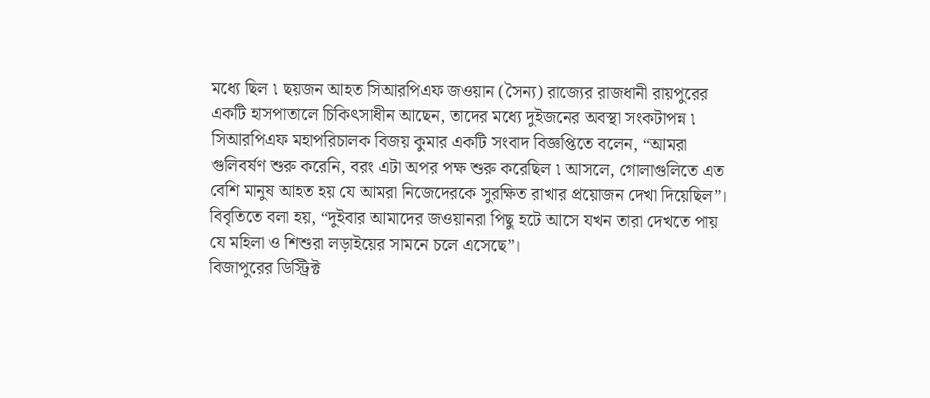মধ্যে ছিল ৷ ছয়জন আহত সিআরপিএফ জওয়ান (সৈন্য) রাজ্যের রাজধানী রায়পুরের একটি হাসপাতালে চিকিৎসাধীন আছেন, তাদের মধ্যে দুইজনের অবস্থা সংকটাপন্ন ৷
সিআরপিএফ মহাপরিচালক বিজয় কুমার একটি সংবাদ বিজ্ঞপ্তিতে বলেন, “আমরা গুলিবর্ষণ শুরু করেনি, বরং এটা অপর পক্ষ শুরু করেছিল ৷ আসলে, গোলাগুলিতে এত বেশি মানুষ আহত হয় যে আমরা নিজেদেরকে সুরক্ষিত রাখার প্রয়োজন দেখা দিয়েছিল”।
বিবৃতিতে বলা হয়, “দুইবার আমাদের জওয়ানরা পিছু হটে আসে যখন তারা দেখতে পায় যে মহিলা ও শিশুরা লড়াইয়ের সামনে চলে এসেছে”।
বিজাপুরের ডিস্ট্রিক্ট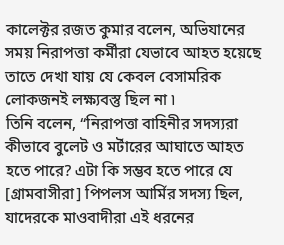কালেক্টর রজত কুমার বলেন, অভিযানের সময় নিরাপত্তা কর্মীরা যেভাবে আহত হয়েছে তাতে দেখা যায় যে কেবল বেসামরিক লোকজনই লক্ষ্যবস্তু ছিল না ৷
তিনি বলেন, “নিরাপত্তা বাহিনীর সদস্যরা কীভাবে বুলেট ও মর্টারের আঘাতে আহত হতে পারে? এটা কি সম্ভব হতে পারে যে [গ্রামবাসীরা] পিপলস আর্মির সদস্য ছিল, যাদেরকে মাওবাদীরা এই ধরনের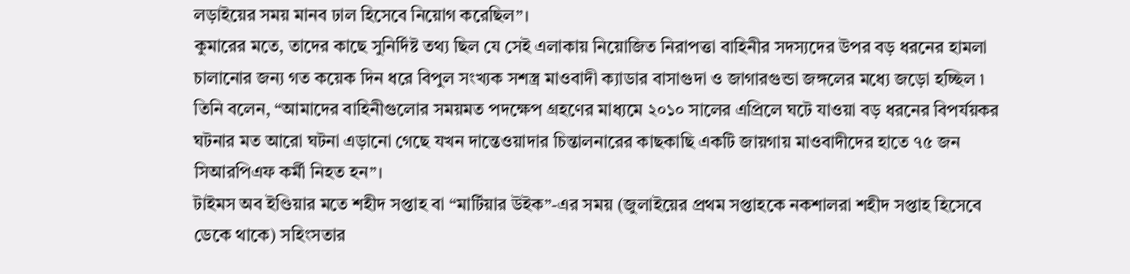লড়াইয়ের সময় মানব ঢাল হিসেবে নিয়োগ করেছিল”।
কুমারের মতে, তাদের কাছে সুনির্দিষ্ট তথ্য ছিল যে সেই এলাকায় নিয়োজিত নিরাপত্তা বাহিনীর সদস্যদের উপর বড় ধরনের হামলা চালানোর জন্য গত কয়েক দিন ধরে বিপুল সংখ্যক সশস্ত্র মাওবাদী ক্যাডার বাসাগুদা ও জাগারগুন্ডা জঙ্গলের মধ্যে জড়ো হচ্ছিল ৷
তিনি বলেন, “আমাদের বাহিনীগুলোর সময়মত পদক্ষেপ গ্রহণের মাধ্যমে ২০১০ সালের এপ্রিলে ঘটে যাওয়া বড় ধরনের বিপর্যয়কর ঘটনার মত আরো ঘটনা এড়ানো গেছে যখন দান্তেওয়াদার চিন্তালনারের কাছকাছি একটি জায়গায় মাওবাদীদের হাতে ৭৫ জন সিআরপিএফ কর্মী নিহত হন”।
টাইমস অব ইণ্ডিয়ার মতে শহীদ সপ্তাহ বা “মার্টিয়ার উইক”-এর সময় (জুলাইয়ের প্রথম সপ্তাহকে নকশালরা শহীদ সপ্তাহ হিসেবে ডেকে থাকে) সহিংসতার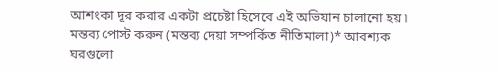আশংকা দূর করার একটা প্রচেষ্টা হিসেবে এই অভিযান চালানো হয় ৷
মন্তব্য পোস্ট করুন (মন্তব্য দেয়া সম্পর্কিত নীতিমালা)* আবশ্যক ঘরগুলো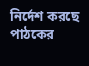নির্দেশ করছে
পাঠকের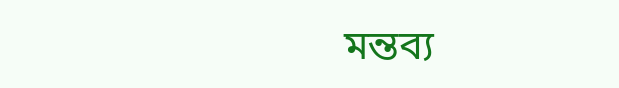মন্তব্য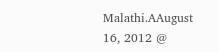Malathi.AAugust 16, 2012 @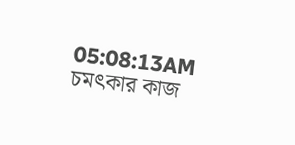05:08:13AM
চমৎকার কাজ